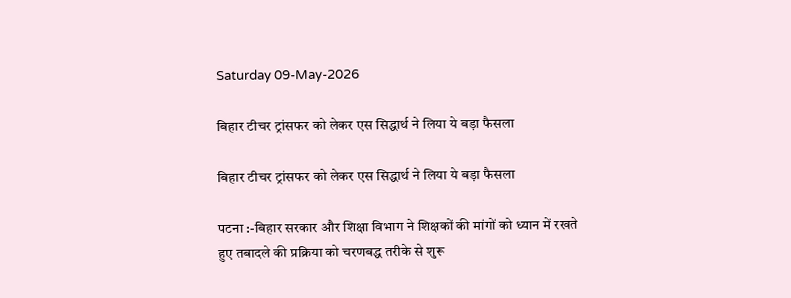Saturday 09-May-2026

बिहार टीचर ट्रांसफर को लेकर एस सिद्धार्थ ने लिया ये बड़ा फैसला

बिहार टीचर ट्रांसफर को लेकर एस सिद्धार्थ ने लिया ये बड़ा फैसला

पटना :-बिहार सरकार और शिक्षा विभाग ने शिक्षकों की मांगों को ध्यान में रखते हुए तबादले की प्रक्रिया को चरणबद्ध तरीके से शुरू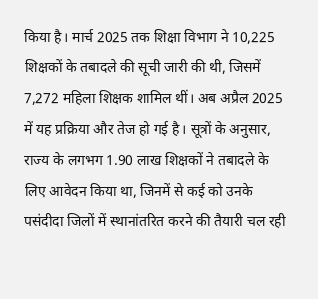किया है। मार्च 2025 तक शिक्षा विभाग ने 10,225 शिक्षकों के तबादले की सूची जारी की थी, जिसमें 7,272 महिला शिक्षक शामिल थीं। अब अप्रैल 2025 में यह प्रक्रिया और तेज हो गई है। सूत्रों के अनुसार, राज्य के लगभग 1.90 लाख शिक्षकों ने तबादले के लिए आवेदन किया था, जिनमें से कई को उनके पसंदीदा जिलों में स्थानांतरित करने की तैयारी चल रही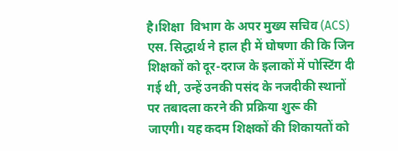है।शिक्षा  विभाग के अपर मुख्य सचिव (ACS) एस. सिद्धार्थ ने हाल ही में घोषणा की कि जिन शिक्षकों को दूर-दराज के इलाकों में पोस्टिंग दी गई थी, उन्हें उनकी पसंद के नजदीकी स्थानों पर तबादला करने की प्रक्रिया शुरू की जाएगी। यह कदम शिक्षकों की शिकायतों को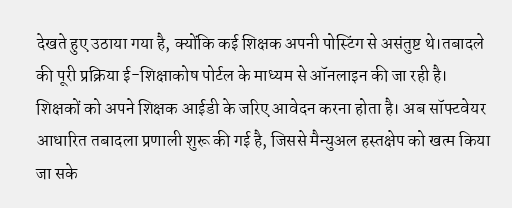देखते हुए उठाया गया है, क्योंकि कई शिक्षक अपनी पोस्टिंग से असंतुष्ट थे।तबादले   की पूरी प्रक्रिया ई-शिक्षाकोष पोर्टल के माध्यम से ऑनलाइन की जा रही है। शिक्षकों को अपने शिक्षक आईडी के जरिए आवेदन करना होता है। अब सॉफ्टवेयर आधारित तबादला प्रणाली शुरू की गई है, जिससे मैन्युअल हस्तक्षेप को खत्म किया जा सके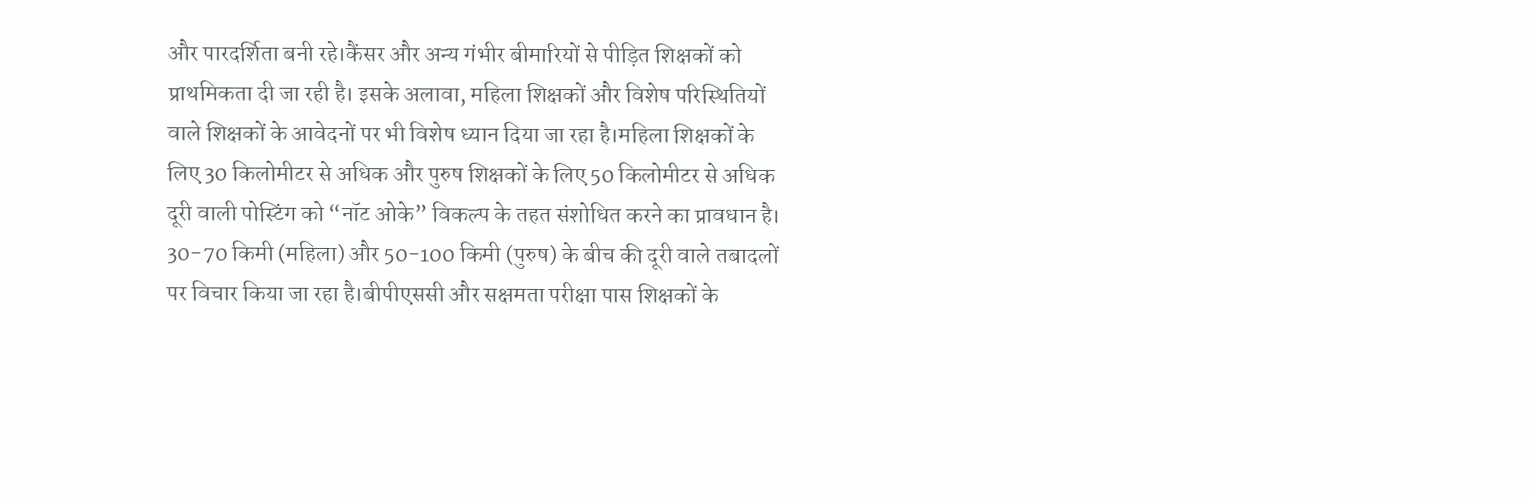और पारदर्शिता बनी रहे।कैंसर और अन्य गंभीर बीमारियों से पीड़ित शिक्षकों को प्राथमिकता दी जा रही है। इसके अलावा, महिला शिक्षकों और विशेष परिस्थितियों वाले शिक्षकों के आवेदनों पर भी विशेष ध्यान दिया जा रहा है।महिला शिक्षकों के लिए 30 किलोमीटर से अधिक और पुरुष शिक्षकों के लिए 50 किलोमीटर से अधिक दूरी वाली पोस्टिंग को “नॉट ओके” विकल्प के तहत संशोधित करने का प्रावधान है। 30-70 किमी (महिला) और 50-100 किमी (पुरुष) के बीच की दूरी वाले तबादलों पर विचार किया जा रहा है।बीपीएससी और सक्षमता परीक्षा पास शिक्षकों के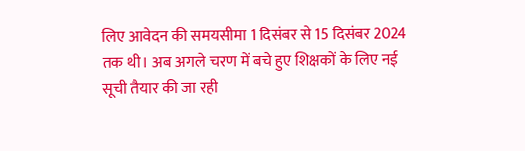लिए आवेदन की समयसीमा 1 दिसंबर से 15 दिसंबर 2024 तक थी। अब अगले चरण में बचे हुए शिक्षकों के लिए नई सूची तैयार की जा रही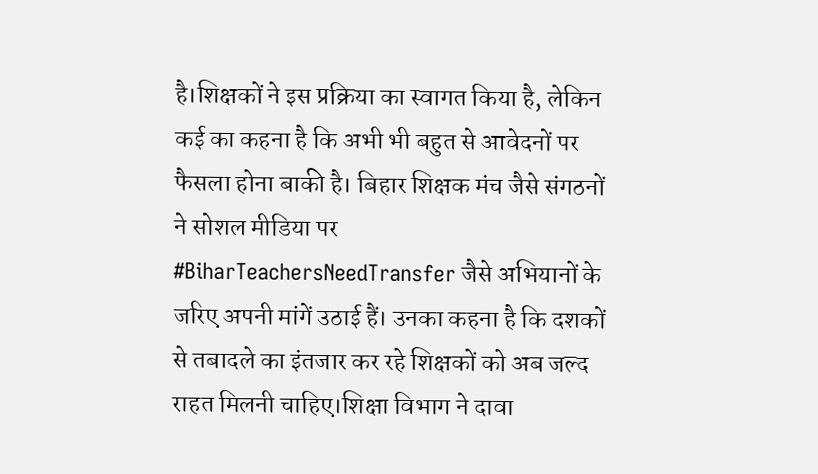है।शिक्षकों ने इस प्रक्रिया का स्वागत किया है, लेकिन कई का कहना है कि अभी भी बहुत से आवेदनों पर फैसला होना बाकी है। बिहार शिक्षक मंच जैसे संगठनों ने सोशल मीडिया पर #BiharTeachersNeedTransfer जैसे अभियानों के जरिए अपनी मांगें उठाई हैं। उनका कहना है कि दशकों से तबादले का इंतजार कर रहे शिक्षकों को अब जल्द राहत मिलनी चाहिए।शिक्षा विभाग ने दावा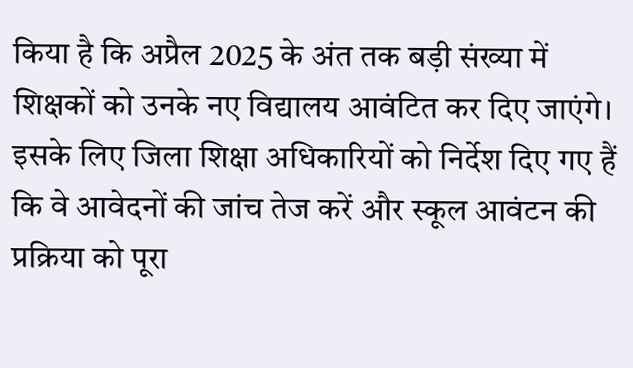किया है कि अप्रैल 2025 के अंत तक बड़ी संख्या में शिक्षकों को उनके नए विद्यालय आवंटित कर दिए जाएंगे। इसके लिए जिला शिक्षा अधिकारियों को निर्देश दिए गए हैं कि वे आवेदनों की जांच तेज करें और स्कूल आवंटन की प्रक्रिया को पूरा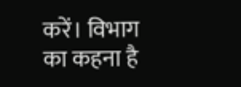करें। विभाग का कहना है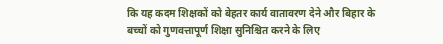कि यह कदम शिक्षकों को बेहतर कार्य वातावरण देने और बिहार के बच्चों को गुणवत्तापूर्ण शिक्षा सुनिश्चित करने के लिए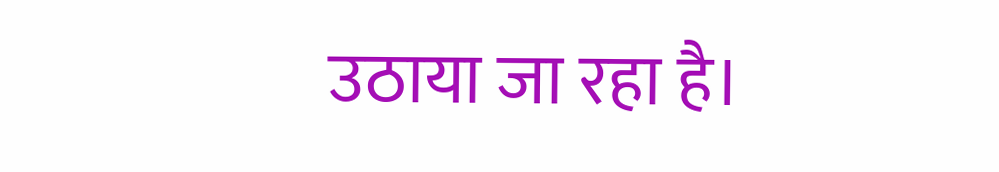उठाया जा रहा है।